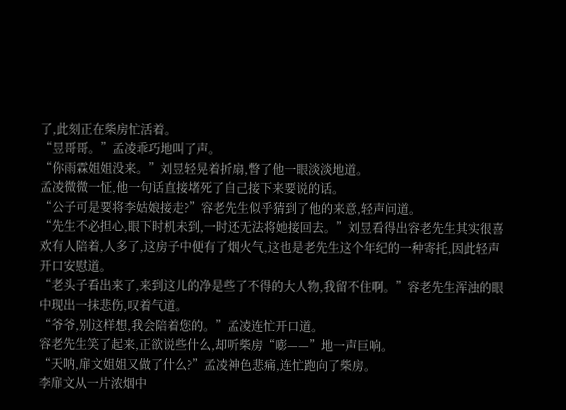了,此刻正在柴房忙活着。
“昱哥哥。”孟凌乖巧地叫了声。
“你雨霖姐姐没来。”刘昱轻晃着折扇,瞥了他一眼淡淡地道。
孟凌微微一怔,他一句话直接堵死了自己接下来要说的话。
“公子可是要将李姑娘接走?”容老先生似乎猜到了他的来意,轻声问道。
“先生不必担心,眼下时机未到,一时还无法将她接回去。”刘昱看得出容老先生其实很喜欢有人陪着,人多了,这房子中便有了烟火气,这也是老先生这个年纪的一种寄托,因此轻声开口安慰道。
“老头子看出来了,来到这儿的净是些了不得的大人物,我留不住啊。”容老先生浑浊的眼中现出一抹悲伤,叹着气道。
“爷爷,别这样想,我会陪着您的。”孟凌连忙开口道。
容老先生笑了起来,正欲说些什么,却听柴房“嘭——”地一声巨响。
“天呐,扉文姐姐又做了什么?”孟凌神色悲痛,连忙跑向了柴房。
李扉文从一片浓烟中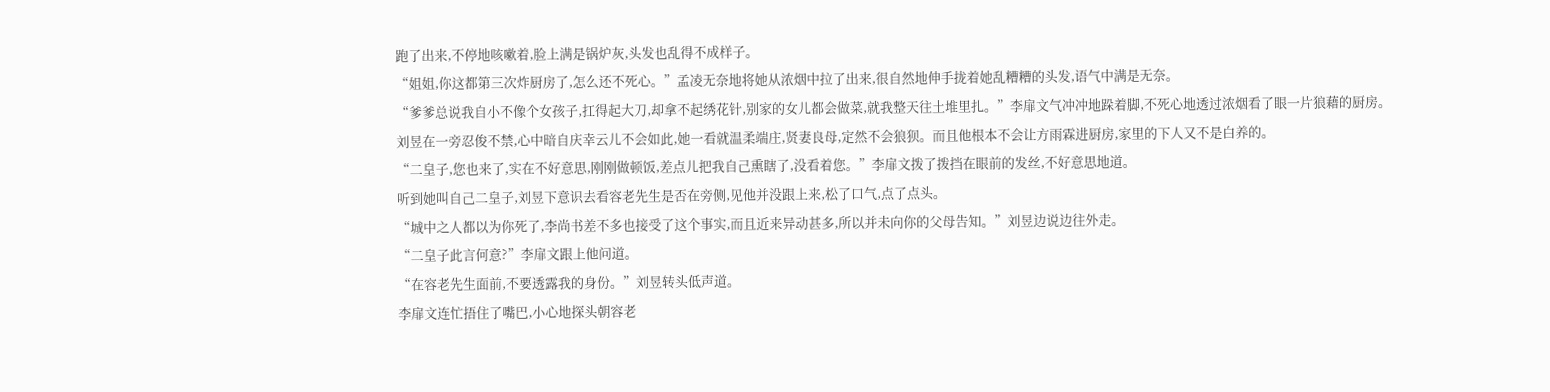跑了出来,不停地咳嗽着,脸上满是锅炉灰,头发也乱得不成样子。
“姐姐,你这都第三次炸厨房了,怎么还不死心。”孟凌无奈地将她从浓烟中拉了出来,很自然地伸手拢着她乱糟糟的头发,语气中满是无奈。
“爹爹总说我自小不像个女孩子,扛得起大刀,却拿不起绣花针,别家的女儿都会做菜,就我整天往土堆里扎。”李扉文气冲冲地跺着脚,不死心地透过浓烟看了眼一片狼藉的厨房。
刘昱在一旁忍俊不禁,心中暗自庆幸云儿不会如此,她一看就温柔端庄,贤妻良母,定然不会狼狈。而且他根本不会让方雨霖进厨房,家里的下人又不是白养的。
“二皇子,您也来了,实在不好意思,刚刚做顿饭,差点儿把我自己熏瞎了,没看着您。”李扉文拨了拨挡在眼前的发丝,不好意思地道。
听到她叫自己二皇子,刘昱下意识去看容老先生是否在旁侧,见他并没跟上来,松了口气,点了点头。
“城中之人都以为你死了,李尚书差不多也接受了这个事实,而且近来异动甚多,所以并未向你的父母告知。”刘昱边说边往外走。
“二皇子此言何意?”李扉文跟上他问道。
“在容老先生面前,不要透露我的身份。”刘昱转头低声道。
李扉文连忙捂住了嘴巴,小心地探头朝容老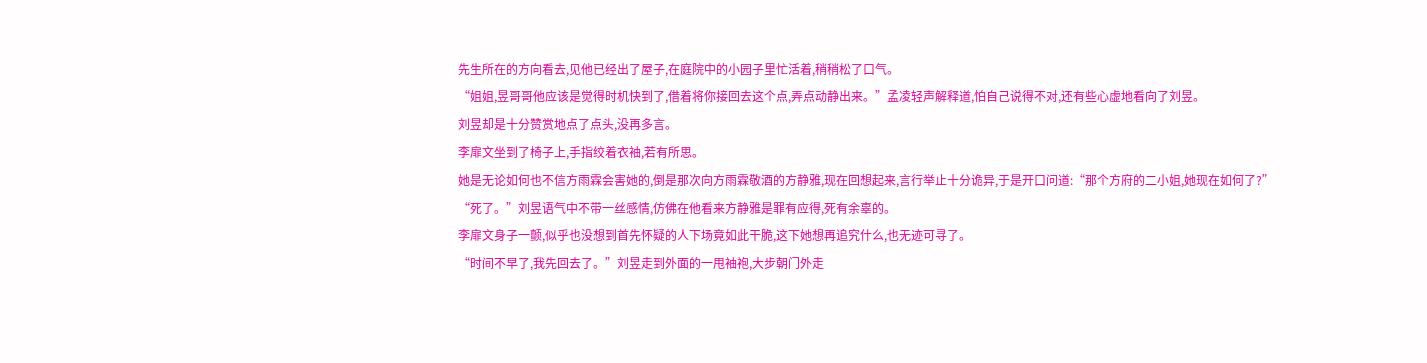先生所在的方向看去,见他已经出了屋子,在庭院中的小园子里忙活着,稍稍松了口气。
“姐姐,昱哥哥他应该是觉得时机快到了,借着将你接回去这个点,弄点动静出来。”孟凌轻声解释道,怕自己说得不对,还有些心虚地看向了刘昱。
刘昱却是十分赞赏地点了点头,没再多言。
李扉文坐到了椅子上,手指绞着衣袖,若有所思。
她是无论如何也不信方雨霖会害她的,倒是那次向方雨霖敬酒的方静雅,现在回想起来,言行举止十分诡异,于是开口问道:“那个方府的二小姐,她现在如何了?”
“死了。”刘昱语气中不带一丝感情,仿佛在他看来方静雅是罪有应得,死有余辜的。
李扉文身子一颤,似乎也没想到首先怀疑的人下场竟如此干脆,这下她想再追究什么,也无迹可寻了。
“时间不早了,我先回去了。”刘昱走到外面的一甩袖袍,大步朝门外走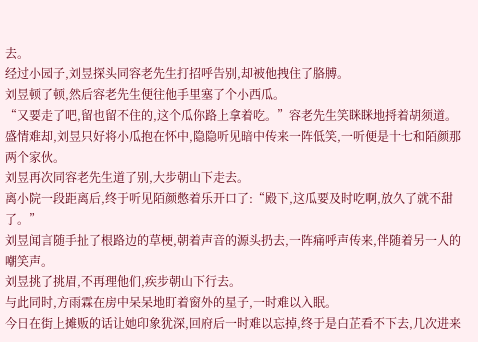去。
经过小园子,刘昱探头同容老先生打招呼告别,却被他拽住了胳膊。
刘昱顿了顿,然后容老先生便往他手里塞了个小西瓜。
“又要走了吧,留也留不住的,这个瓜你路上拿着吃。”容老先生笑眯眯地捋着胡须道。
盛情难却,刘昱只好将小瓜抱在怀中,隐隐听见暗中传来一阵低笑,一听便是十七和陌颜那两个家伙。
刘昱再次同容老先生道了别,大步朝山下走去。
离小院一段距离后,终于听见陌颜憋着乐开口了:“殿下,这瓜要及时吃啊,放久了就不甜了。”
刘昱闻言随手扯了根路边的草梗,朝着声音的源头扔去,一阵痛呼声传来,伴随着另一人的嘲笑声。
刘昱挑了挑眉,不再理他们,疾步朝山下行去。
与此同时,方雨霖在房中呆呆地盯着窗外的星子,一时难以入眠。
今日在街上摊贩的话让她印象犹深,回府后一时难以忘掉,终于是白芷看不下去,几次进来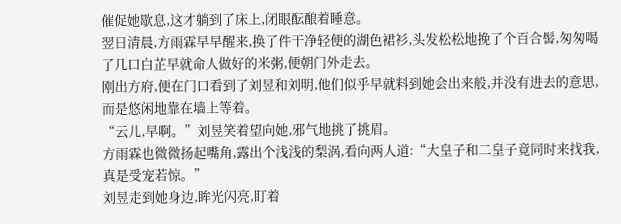催促她歇息,这才躺到了床上,闭眼酝酿着睡意。
翌日清晨,方雨霖早早醒来,换了件干净轻便的湖色裙衫,头发松松地挽了个百合髻,匆匆喝了几口白芷早就命人做好的米粥,便朝门外走去。
刚出方府,便在门口看到了刘昱和刘明,他们似乎早就料到她会出来般,并没有进去的意思,而是悠闲地靠在墙上等着。
“云儿,早啊。”刘昱笑着望向她,邪气地挑了挑眉。
方雨霖也微微扬起嘴角,露出个浅浅的梨涡,看向两人道:“大皇子和二皇子竟同时来找我,真是受宠若惊。”
刘昱走到她身边,眸光闪亮,盯着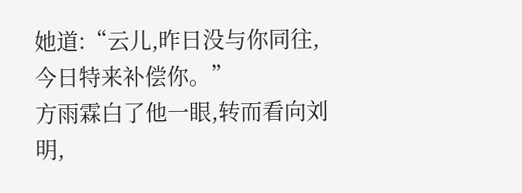她道:“云儿,昨日没与你同往,今日特来补偿你。”
方雨霖白了他一眼,转而看向刘明,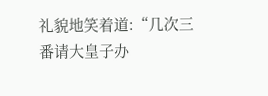礼貌地笑着道:“几次三番请大皇子办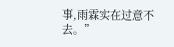事,雨霖实在过意不去。”